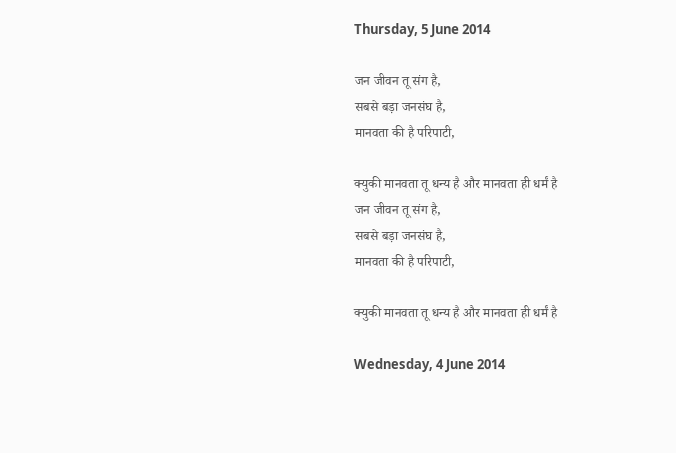Thursday, 5 June 2014

जन जीवन तू संग है,
सबसे बड़ा जनसंघ है,
मानवता की है परिपाटी,

क्युकी मानवता तू धन्य है और मानवता ही धर्मं है
जन जीवन तू संग है,
सबसे बड़ा जनसंघ है,
मानवता की है परिपाटी,

क्युकी मानवता तू धन्य है और मानवता ही धर्मं है

Wednesday, 4 June 2014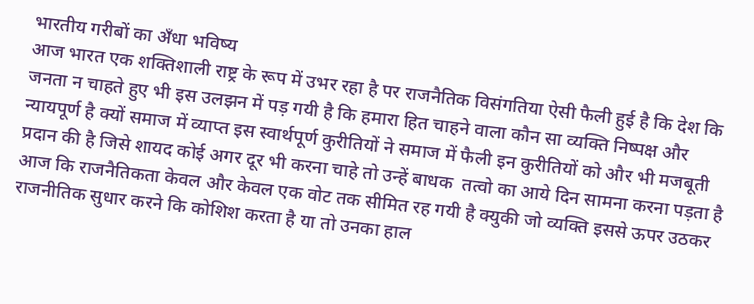भारतीय गरीबों का अँधा भविष्य
आज भारत एक शक्तिशाली राष्ट्र के रूप में उभर रहा है पर राजनैतिक विसंगतिया ऐसी फैली हुई है कि देश कि जनता न चाहते हुए भी इस उलझन में पड़ गयी है कि हमारा हित चाहने वाला कौन सा व्यक्ति निष्पक्ष और न्यायपूर्ण है क्यों समाज में व्याप्त इस स्वार्थपूर्ण कुरीतियों ने समाज में फैली इन कुरीतियों को और भी मजबूती प्रदान की है जिसे शायद कोई अगर दूर भी करना चाहे तो उन्हें बाधक  तत्वो का आये दिन सामना करना पड़ता है आज कि राजनैतिकता केवल और केवल एक वोट तक सीमित रह गयी है क्युकी जो व्यक्ति इससे ऊपर उठकर राजनीतिक सुधार करने कि कोशिश करता है या तो उनका हाल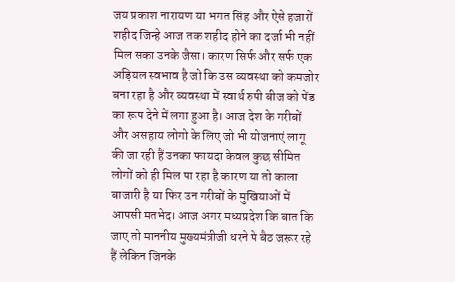जय प्रकाश नारायण या भगत सिंह और ऐसे हजारों शहीद जिन्हे आज तक शहीद होने का दर्जा भी नहीं मिल सका उनके जैसा। कारण सिर्फ और सर्फ एक अड़ियल स्वभाव है जो कि उस व्यवस्था को कमजोर बना रहा है और व्यवस्था में स्वार्थ रुपी बीज को पेंड का रूप देने में लगा हुआ है। आज देश के गरीबों और असहाय लोगो के लिए जो भी योजनाएं लागू की जा रही हैं उनका फायदा केवल कुछ सीमित लोगों को ही मिल पा रहा है कारण या तो काला बाजारी है या फिर उन गरीबों के मुखियाओं में आपसी मतभेद। आज अगर मध्यप्रदेश कि बात कि जाए तो माननीय मुख्यमंत्रीजी धरने पे बैठ जरूर रहे हैं लेकिन जिनके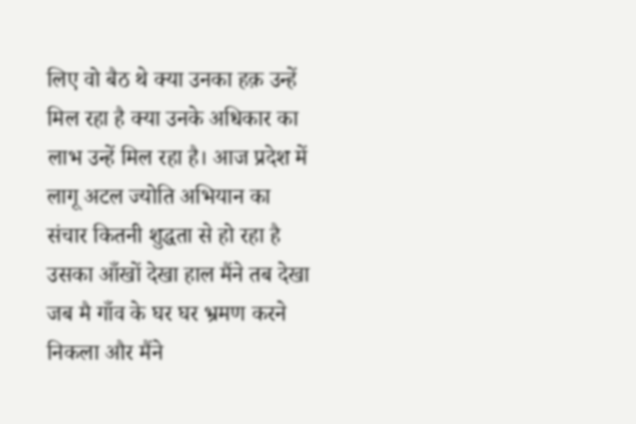लिए वो बैठ थे क्या उनका हक़ उन्हें मिल रहा है क्या उनके अधिकार का लाभ उन्हें मिल रहा है। आज प्रदेश में लागू अटल ज्योति अभियान का संचार कितनी शुद्धता से हो रहा है उसका आँखों देखा हाल मैंने तब देखा जब मै गाँव के घर घर भ्रमण करने निकला और मैंने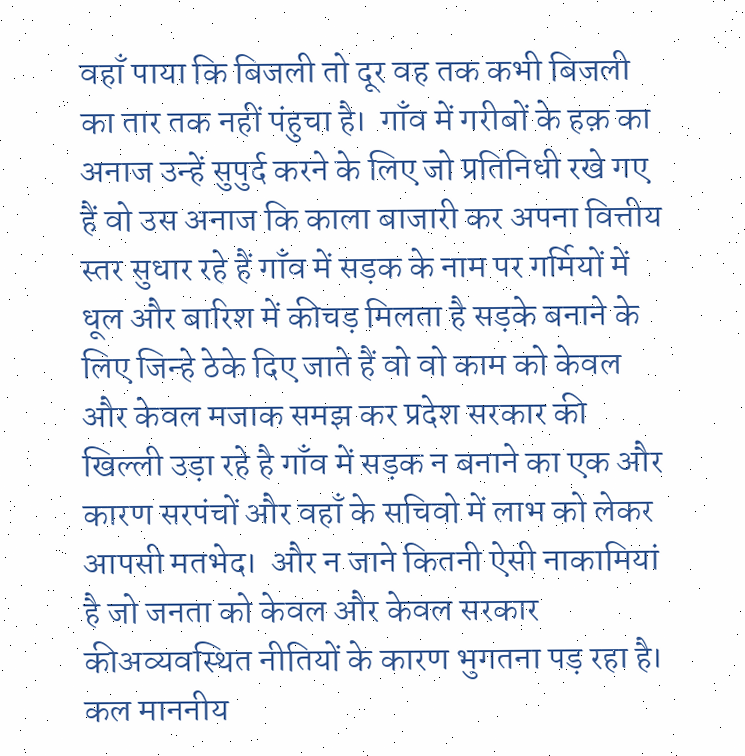वहाँ पाया कि बिजली तो दूर वह तक कभी बिजली का तार तक नहीं पंहुचा है।  गाँव में गरीबों के हक़ का अनाज उन्हें सुपुर्द करने के लिए जो प्रतिनिधी रखे गए हैं वो उस अनाज कि काला बाजारी कर अपना वित्तीय स्तर सुधार रहे हैं गाँव में सड़क के नाम पर गर्मियों में धूल और बारिश में कीचड़ मिलता है सड़के बनाने के लिए जिन्हे ठेके दिए जाते हैं वो वो काम को केवल और केवल मजाक समझ कर प्रदेश सरकार की खिल्ली उड़ा रहे है गाँव में सड़क न बनाने का एक और कारण सरपंचों और वहाँ के सचिवो में लाभ को लेकर आपसी मतभेद।  और न जाने कितनी ऐसी नाकामियां है जो जनता को केवल और केवल सरकार कीअव्यवस्थित नीतियों के कारण भुगतना पड़ रहा है।  कल माननीय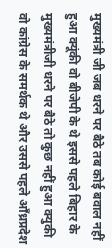मुख्यमंत्री जी जब धरने पर बैठे तब कोई बवाल नहीं हुआ क्यूंकी वो बीजेपी के थे इससे पहले बिहार के मुख्यमंत्रीजी धरने पर बैठे तो कुछ नहीं हुआ क्युकी वो कांग्रेस के समर्थक थे और उससे पहले आँध्रप्रदेश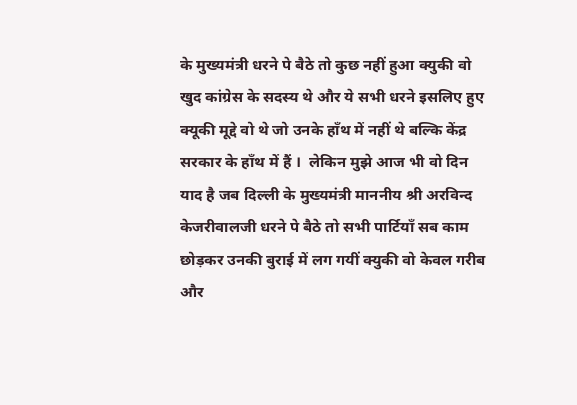के मुख्यमंत्री धरने पे बैठे तो कुछ नहीं हुआ क्युकी वो खुद कांग्रेस के सदस्य थे और ये सभी धरने इसलिए हुए क्यूकी मूद्दे वो थे जो उनके हाँथ में नहीं थे बल्कि केंद्र सरकार के हाँथ में हैं ।  लेकिन मुझे आज भी वो दिन याद है जब दिल्ली के मुख्यमंत्री माननीय श्री अरविन्द केजरीवालजी धरने पे बैठे तो सभी पार्टियाँ सब काम छोड़कर उनकी बुराई में लग गयीं क्युकी वो केवल गरीब और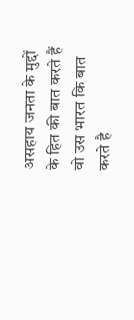असहाय जनता के मुद्दों के हित की बात करते हैं वो उस भारत कि बात करते है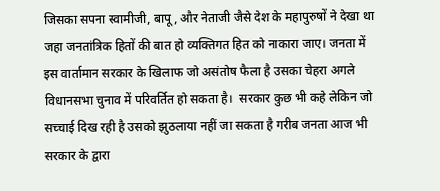जिसका सपना स्वामीजी, बापू, और नेताजी जैसे देश के महापुरुषों ने देखा था जहा जनतांत्रिक हितों की बात हो व्यक्तिगत हित को नाकारा जाए। जनता में इस वार्तामान सरकार के खिलाफ जो असंतोष फैला है उसका चेहरा अगले विधानसभा चुनाव में परिवर्तित हो सकता है।  सरकार कुछ भी कहे लेकिन जो सच्चाई दिख रही है उसको झुठलाया नहीं जा सकता है गरीब जनता आज भी सरकार के द्वारा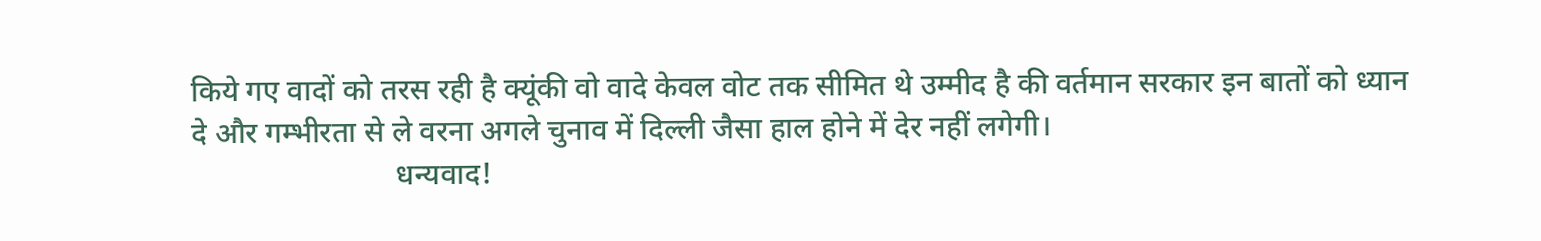किये गए वादों को तरस रही है क्यूंकी वो वादे केवल वोट तक सीमित थे उम्मीद है की वर्तमान सरकार इन बातों को ध्यान दे और गम्भीरता से ले वरना अगले चुनाव में दिल्ली जैसा हाल होने में देर नहीं लगेगी।
                           धन्यवाद!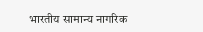भारतीय सामान्य नागरिक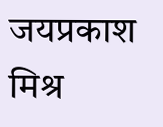जयप्रकाश मिश्र